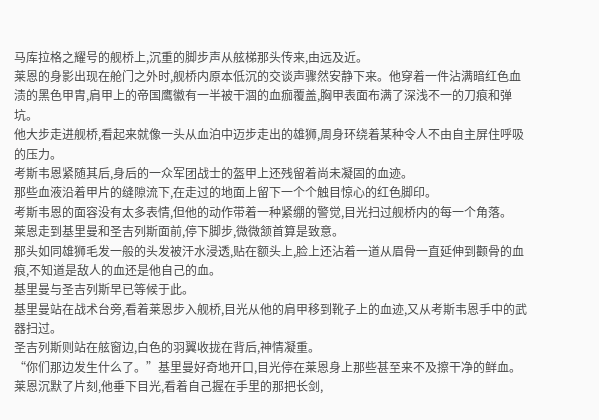马库拉格之耀号的舰桥上,沉重的脚步声从舷梯那头传来,由远及近。
莱恩的身影出现在舱门之外时,舰桥内原本低沉的交谈声骤然安静下来。他穿着一件沾满暗红色血渍的黑色甲胄,肩甲上的帝国鹰徽有一半被干涸的血痂覆盖,胸甲表面布满了深浅不一的刀痕和弹坑。
他大步走进舰桥,看起来就像一头从血泊中迈步走出的雄狮,周身环绕着某种令人不由自主屏住呼吸的压力。
考斯韦恩紧随其后,身后的一众军团战士的盔甲上还残留着尚未凝固的血迹。
那些血液沿着甲片的缝隙流下,在走过的地面上留下一个个触目惊心的红色脚印。
考斯韦恩的面容没有太多表情,但他的动作带着一种紧绷的警觉,目光扫过舰桥内的每一个角落。
莱恩走到基里曼和圣吉列斯面前,停下脚步,微微颔首算是致意。
那头如同雄狮毛发一般的头发被汗水浸透,贴在额头上,脸上还沾着一道从眉骨一直延伸到颧骨的血痕,不知道是敌人的血还是他自己的血。
基里曼与圣吉列斯早已等候于此。
基里曼站在战术台旁,看着莱恩步入舰桥,目光从他的肩甲移到靴子上的血迹,又从考斯韦恩手中的武器扫过。
圣吉列斯则站在舷窗边,白色的羽翼收拢在背后,神情凝重。
“你们那边发生什么了。”基里曼好奇地开口,目光停在莱恩身上那些甚至来不及擦干净的鲜血。
莱恩沉默了片刻,他垂下目光,看着自己握在手里的那把长剑,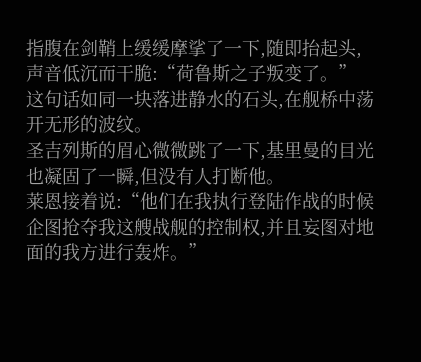指腹在剑鞘上缓缓摩挲了一下,随即抬起头,声音低沉而干脆:“荷鲁斯之子叛变了。”
这句话如同一块落进静水的石头,在舰桥中荡开无形的波纹。
圣吉列斯的眉心微微跳了一下,基里曼的目光也凝固了一瞬,但没有人打断他。
莱恩接着说:“他们在我执行登陆作战的时候企图抢夺我这艘战舰的控制权,并且妄图对地面的我方进行轰炸。”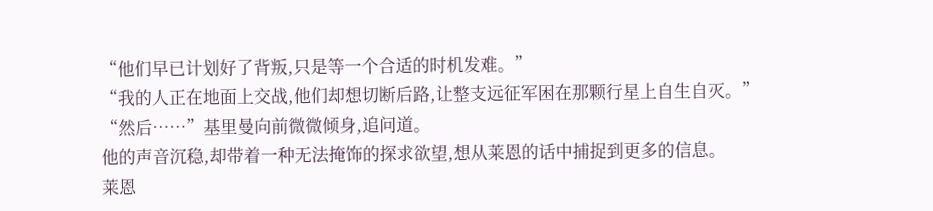“他们早已计划好了背叛,只是等一个合适的时机发难。”
“我的人正在地面上交战,他们却想切断后路,让整支远征军困在那颗行星上自生自灭。”
“然后……”基里曼向前微微倾身,追问道。
他的声音沉稳,却带着一种无法掩饰的探求欲望,想从莱恩的话中捕捉到更多的信息。
莱恩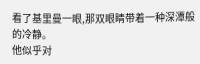看了基里曼一眼,那双眼睛带着一种深潭般的冷静。
他似乎对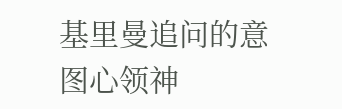基里曼追问的意图心领神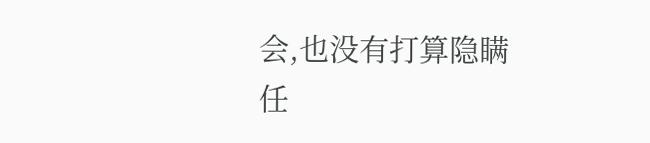会,也没有打算隐瞒任